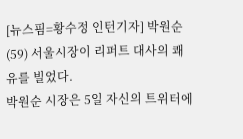[뉴스핌=황수정 인턴기자] 박원순(59) 서울시장이 리퍼트 대사의 쾌유를 빌었다.
박원순 시장은 5일 자신의 트위터에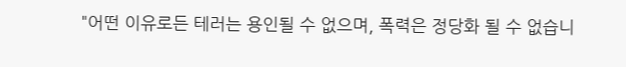"어떤 이유로든 테러는 용인될 수 없으며, 폭력은 정당화 될 수 없습니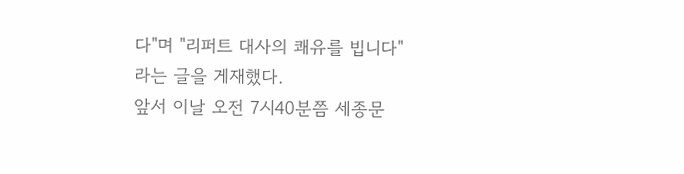다"며 "리퍼트 대사의 쾌유를 빕니다"라는 글을 게재했다.
앞서 이날 오전 7시40분쯤 세종문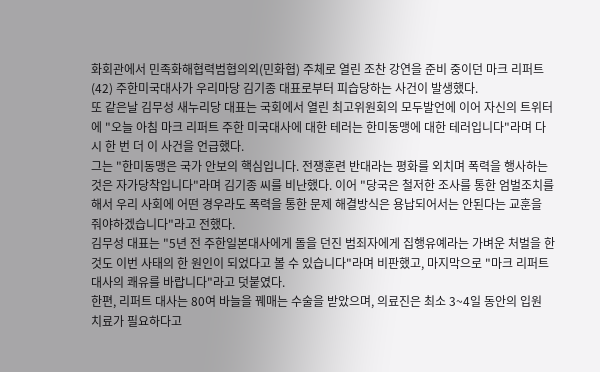화회관에서 민족화해협력범협의외(민화협) 주체로 열린 조찬 강연을 준비 중이던 마크 리퍼트(42) 주한미국대사가 우리마당 김기종 대표로부터 피습당하는 사건이 발생했다.
또 같은날 김무성 새누리당 대표는 국회에서 열린 최고위원회의 모두발언에 이어 자신의 트위터에 "오늘 아침 마크 리퍼트 주한 미국대사에 대한 테러는 한미동맹에 대한 테러입니다"라며 다시 한 번 더 이 사건을 언급했다.
그는 "한미동맹은 국가 안보의 핵심입니다. 전쟁훈련 반대라는 평화를 외치며 폭력을 행사하는 것은 자가당착입니다"라며 김기종 씨를 비난했다. 이어 "당국은 철저한 조사를 통한 엄벌조치를 해서 우리 사회에 어떤 경우라도 폭력을 통한 문제 해결방식은 용납되어서는 안된다는 교훈을 줘야하겠습니다"라고 전했다.
김무성 대표는 "5년 전 주한일본대사에게 돌을 던진 범죄자에게 집행유예라는 가벼운 처벌을 한 것도 이번 사태의 한 원인이 되었다고 볼 수 있습니다"라며 비판했고, 마지막으로 "마크 리퍼트 대사의 쾌유를 바랍니다"라고 덧붙였다.
한편, 리퍼트 대사는 80여 바늘을 꿰매는 수술을 받았으며, 의료진은 최소 3~4일 동안의 입원 치료가 필요하다고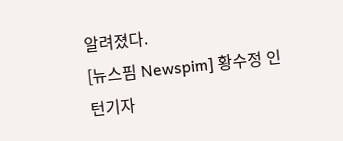알려졌다.
[뉴스핌 Newspim] 황수정 인턴기자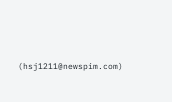(hsj1211@newspim.com)